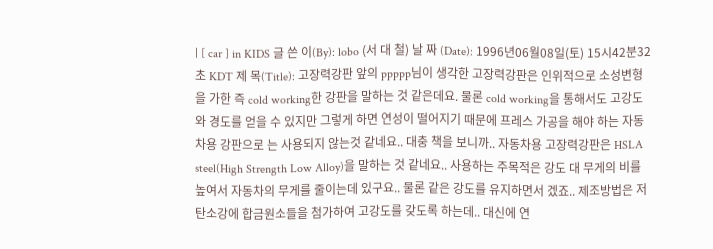| [ car ] in KIDS 글 쓴 이(By): lobo (서 대 철) 날 짜 (Date): 1996년06월08일(토) 15시42분32초 KDT 제 목(Title): 고장력강판 앞의 ppppp님이 생각한 고장력강판은 인위적으로 소성변형을 가한 즉 cold working한 강판을 말하는 것 같은데요. 물론 cold working을 통해서도 고강도와 경도를 얻을 수 있지만 그렇게 하면 연성이 떨어지기 때문에 프레스 가공을 해야 하는 자동차용 강판으로 는 사용되지 않는것 같네요.. 대충 책을 보니까.. 자동차용 고장력강판은 HSLA steel(High Strength Low Alloy)을 말하는 것 같네요.. 사용하는 주목적은 강도 대 무게의 비를 높여서 자동차의 무게를 줄이는데 있구요.. 물론 같은 강도를 유지하면서 겠죠.. 제조방법은 저탄소강에 합금원소들을 첨가하여 고강도를 갖도록 하는데.. 대신에 연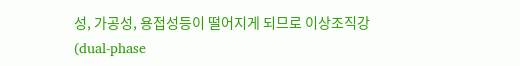성, 가공성, 용접성등이 떨어지게 되므로 이상조직강(dual-phase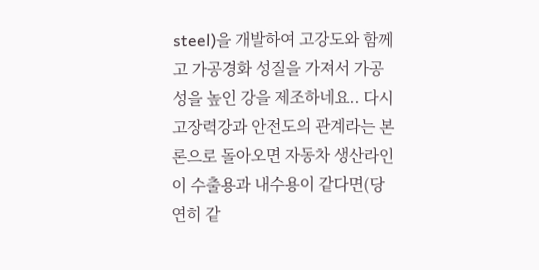steel)을 개발하여 고강도와 함께 고 가공경화 성질을 가져서 가공성을 높인 강을 제조하네요.. 다시 고장력강과 안전도의 관계라는 본론으로 돌아오면 자동차 생산라인이 수출용과 내수용이 같다면(당연히 같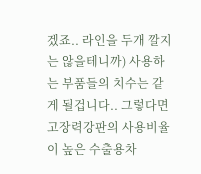겠죠.. 라인을 두개 깔지는 않을테니까) 사용하는 부품들의 치수는 같게 될겁니다.. 그렇다면 고장력강판의 사용비율이 높은 수출용차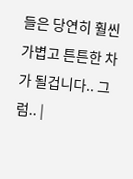들은 당연히 훨씬 가볍고 튼튼한 차가 될겁니다.. 그럼.. |